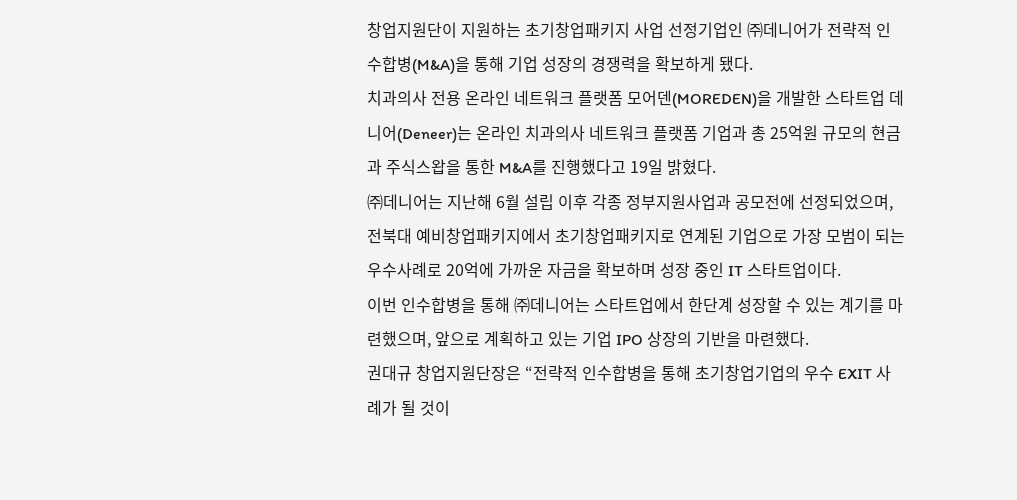창업지원단이 지원하는 초기창업패키지 사업 선정기업인 ㈜데니어가 전략적 인수합병(M&A)을 통해 기업 성장의 경쟁력을 확보하게 됐다.
치과의사 전용 온라인 네트워크 플랫폼 모어덴(MOREDEN)을 개발한 스타트업 데니어(Deneer)는 온라인 치과의사 네트워크 플랫폼 기업과 총 25억원 규모의 현금과 주식스왑을 통한 M&A를 진행했다고 19일 밝혔다.
㈜데니어는 지난해 6월 설립 이후 각종 정부지원사업과 공모전에 선정되었으며, 전북대 예비창업패키지에서 초기창업패키지로 연계된 기업으로 가장 모범이 되는 우수사례로 20억에 가까운 자금을 확보하며 성장 중인 IT 스타트업이다.
이번 인수합병을 통해 ㈜데니어는 스타트업에서 한단계 성장할 수 있는 계기를 마련했으며, 앞으로 계획하고 있는 기업 IPO 상장의 기반을 마련했다.
권대규 창업지원단장은 “전략적 인수합병을 통해 초기창업기업의 우수 EXIT 사례가 될 것이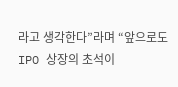라고 생각한다”라며 “앞으로도 IPO 상장의 초석이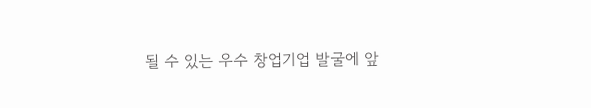될 수 있는 우수 창업기업 발굴에 앞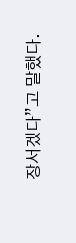장서겠다”고 말했다.